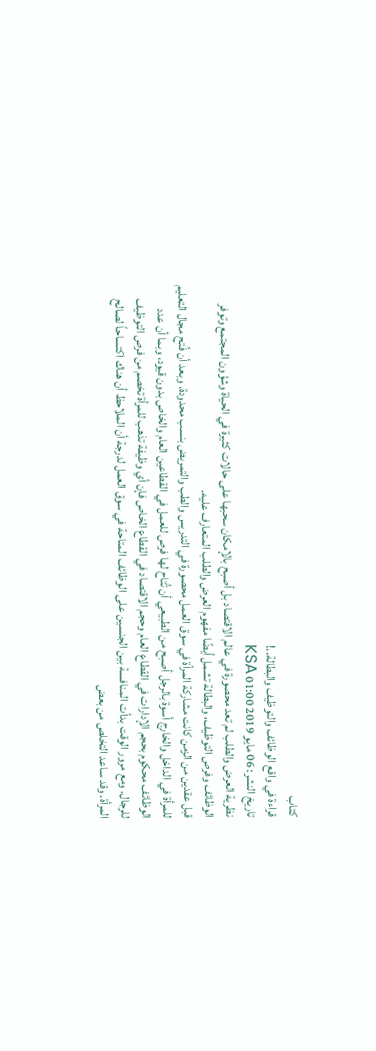كتاب
قراءة في واقع الوظائف والتوظيف والبطالة..!
تاريخ النشر: 06 مايو 2019 01:00 KSA
نظرية العرض والطلب لم تعد محصورة في عالم الاقتصاد بل أصبح بالإمكان سحبها على حالات كثيرة في الحياة وشؤون المجتمع وتوفر الوظائف وفرص التوظيف، والبطالة تشمل أيضًا مفهوم العرض والطلب المتعارف عليه.
قبل عقدين من الزمن كانت مشاركة المرأة في سوق العمل محصورة في التدريس والطب والتمريض بنسب محدودة. وبعد أن فُتح مجال التعليم للمرأة في الداخل والخارج أسوة بالرجل أصبح من الطبيعي أن تُتاح لها فرص للعمل في القطاعين العام والخاص بدون قيود، وبما أن عدد الوظائف محكوم بحجم الإدارات في القطاع العام وحجم الاقتصاد في القطاع الخاص فإن أي وظيفة تذهب للمرأة تخصم من فرص التوظيف للرجال. ومع مرور الوقت بدأت المنافسة بين الجنسين على الوظائف المتاحة في سوق العمل لدرجة أن الملاحظ أن هناك اكتساحاً لصالح المرأة. وقد ساعد التخلص من بعض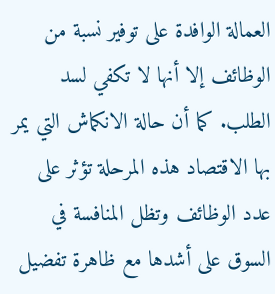العمالة الوافدة على توفير نسبة من الوظائف إلا أنها لا تكفي لسد الطلب. كما أن حالة الانكماش التي يمر بها الاقتصاد هذه المرحلة تؤثر على عدد الوظائف وتظل المنافسة في السوق على أشدها مع ظاهرة تفضيل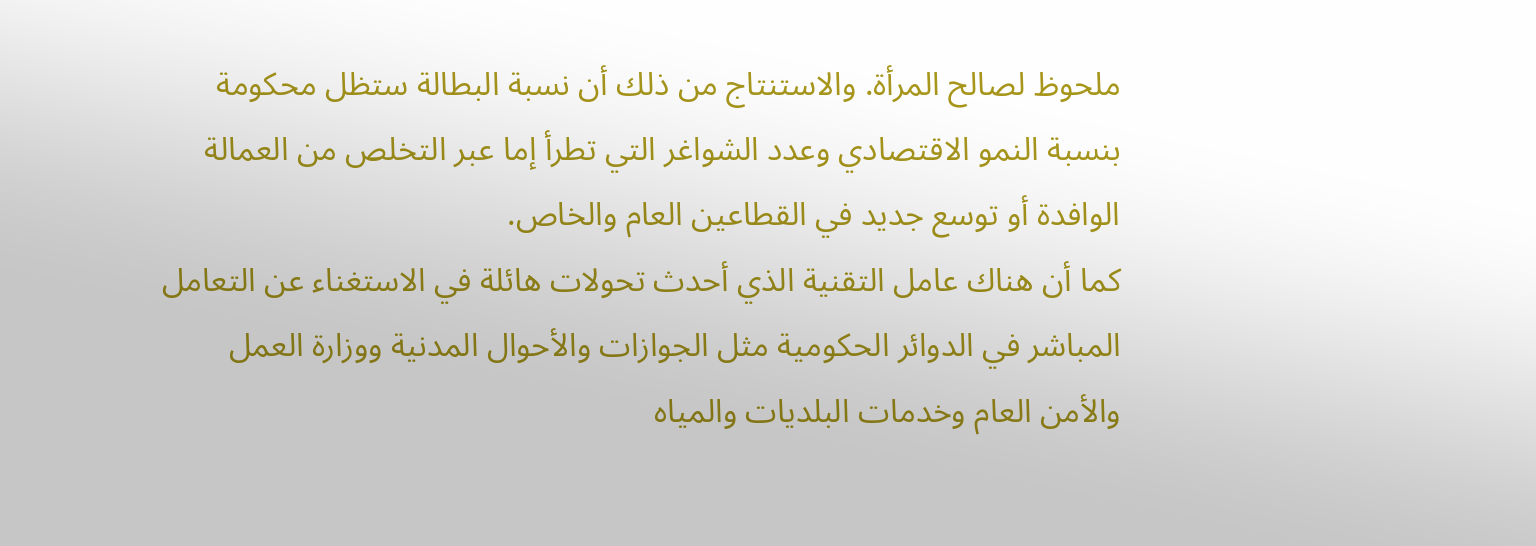ملحوظ لصالح المرأة. والاستنتاج من ذلك أن نسبة البطالة ستظل محكومة بنسبة النمو الاقتصادي وعدد الشواغر التي تطرأ إما عبر التخلص من العمالة الوافدة أو توسع جديد في القطاعين العام والخاص.
كما أن هناك عامل التقنية الذي أحدث تحولات هائلة في الاستغناء عن التعامل المباشر في الدوائر الحكومية مثل الجوازات والأحوال المدنية ووزارة العمل والأمن العام وخدمات البلديات والمياه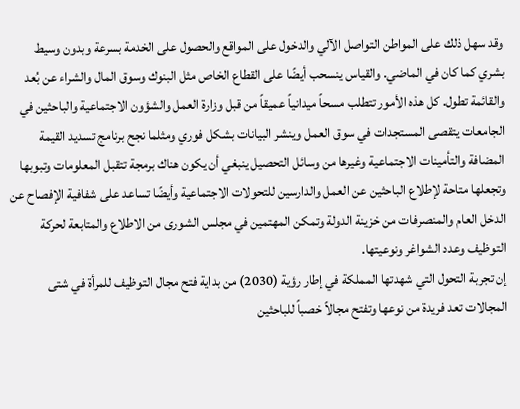وقد سهل ذلك على المواطن التواصل الآلي والدخول على المواقع والحصول على الخدمة بسرعة وبدون وسيط بشري كما كان في الماضي. والقياس ينسحب أيضًا على القطاع الخاص مثل البنوك وسوق المال والشراء عن بُعد والقائمة تطول. كل هذه الأمور تتطلب مسحاً ميدانياً عميقاً من قبل وزارة العمل والشؤون الاجتماعية والباحثين في الجامعات يتقصى المستجدات في سوق العمل وينشر البيانات بشكل فوري ومثلما نجح برنامج تسديد القيمة المضافة والتأمينات الاجتماعية وغيرها من وسائل التحصيل ينبغي أن يكون هناك برمجة تتقبل المعلومات وتبوبها وتجعلها متاحة لإطلاع الباحثين عن العمل والدارسين للتحولات الاجتماعية وأيضًا تساعد على شفافية الإفصاح عن الدخل العام والمنصرفات من خزينة الدولة وتمكن المهتمين في مجلس الشورى من الاطلاع والمتابعة لحركة التوظيف وعدد الشواغر ونوعيتها.
إن تجربة التحول التي شهدتها المملكة في إطار رؤية (2030) من بداية فتح مجال التوظيف للمرأة في شتى المجالات تعد فريدة من نوعها وتفتح مجالاً خصباً للباحثين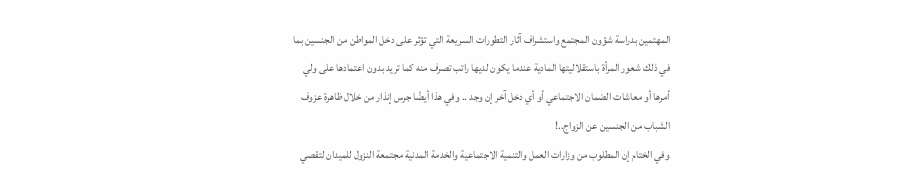المهتمين بدراسة شؤون المجتمع واستشراف آثار التطورات السريعة التي تؤثر على دخل المواطن من الجنسين بما في ذلك شعور المرأة باستقلاليتها المادية عندما يكون لديها راتب تصرف منه كما تريد بدون اعتمادها على ولي أمرها أو معاشات الضمان الاجتماعي أو أي دخل آخر إن وجد .. وفي هذا أيضًا جرس إنذار من خلال ظاهرة عزوف الشباب من الجنسين عن الزواج..!
وفي الختام إن المطلوب من وزارات العمل والتنمية الاجتماعية والخدمة المدنية مجتمعة النزول للميدان لتقصي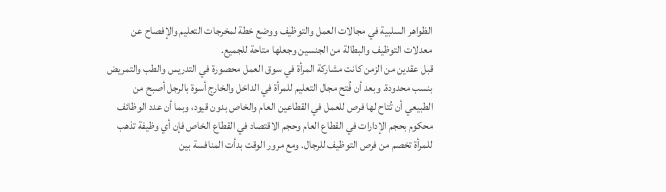الظواهر السلبية في مجالات العمل والتوظيف ووضع خطة لمخرجات التعليم والإفصاح عن معدلات التوظيف والبطالة من الجنسين وجعلها متاحة للجميع.
قبل عقدين من الزمن كانت مشاركة المرأة في سوق العمل محصورة في التدريس والطب والتمريض بنسب محدودة. وبعد أن فُتح مجال التعليم للمرأة في الداخل والخارج أسوة بالرجل أصبح من الطبيعي أن تُتاح لها فرص للعمل في القطاعين العام والخاص بدون قيود، وبما أن عدد الوظائف محكوم بحجم الإدارات في القطاع العام وحجم الاقتصاد في القطاع الخاص فإن أي وظيفة تذهب للمرأة تخصم من فرص التوظيف للرجال. ومع مرور الوقت بدأت المنافسة بين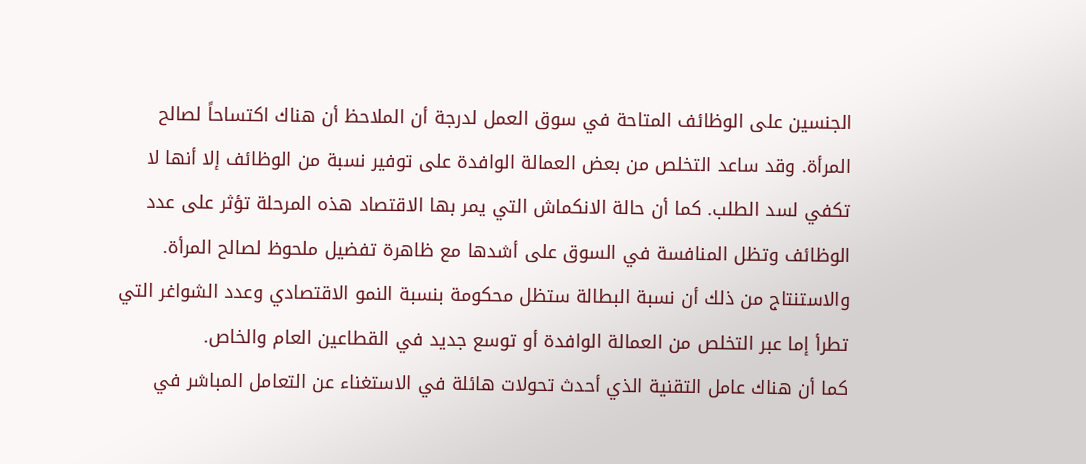الجنسين على الوظائف المتاحة في سوق العمل لدرجة أن الملاحظ أن هناك اكتساحاً لصالح المرأة. وقد ساعد التخلص من بعض العمالة الوافدة على توفير نسبة من الوظائف إلا أنها لا تكفي لسد الطلب. كما أن حالة الانكماش التي يمر بها الاقتصاد هذه المرحلة تؤثر على عدد الوظائف وتظل المنافسة في السوق على أشدها مع ظاهرة تفضيل ملحوظ لصالح المرأة. والاستنتاج من ذلك أن نسبة البطالة ستظل محكومة بنسبة النمو الاقتصادي وعدد الشواغر التي تطرأ إما عبر التخلص من العمالة الوافدة أو توسع جديد في القطاعين العام والخاص.
كما أن هناك عامل التقنية الذي أحدث تحولات هائلة في الاستغناء عن التعامل المباشر في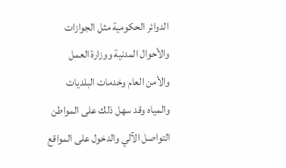الدوائر الحكومية مثل الجوازات والأحوال المدنية ووزارة العمل والأمن العام وخدمات البلديات والمياه وقد سهل ذلك على المواطن التواصل الآلي والدخول على المواقع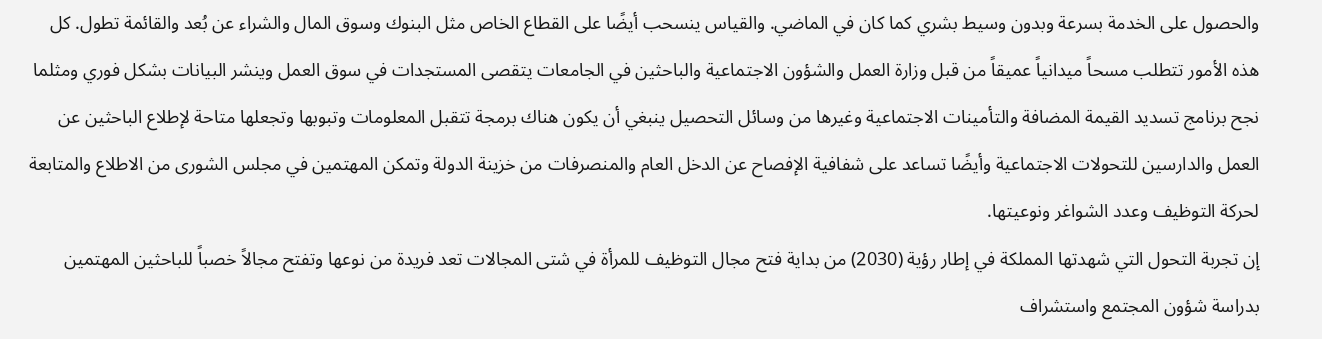والحصول على الخدمة بسرعة وبدون وسيط بشري كما كان في الماضي. والقياس ينسحب أيضًا على القطاع الخاص مثل البنوك وسوق المال والشراء عن بُعد والقائمة تطول. كل هذه الأمور تتطلب مسحاً ميدانياً عميقاً من قبل وزارة العمل والشؤون الاجتماعية والباحثين في الجامعات يتقصى المستجدات في سوق العمل وينشر البيانات بشكل فوري ومثلما نجح برنامج تسديد القيمة المضافة والتأمينات الاجتماعية وغيرها من وسائل التحصيل ينبغي أن يكون هناك برمجة تتقبل المعلومات وتبوبها وتجعلها متاحة لإطلاع الباحثين عن العمل والدارسين للتحولات الاجتماعية وأيضًا تساعد على شفافية الإفصاح عن الدخل العام والمنصرفات من خزينة الدولة وتمكن المهتمين في مجلس الشورى من الاطلاع والمتابعة لحركة التوظيف وعدد الشواغر ونوعيتها.
إن تجربة التحول التي شهدتها المملكة في إطار رؤية (2030) من بداية فتح مجال التوظيف للمرأة في شتى المجالات تعد فريدة من نوعها وتفتح مجالاً خصباً للباحثين المهتمين بدراسة شؤون المجتمع واستشراف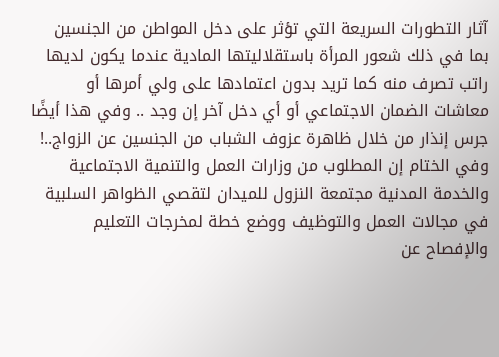آثار التطورات السريعة التي تؤثر على دخل المواطن من الجنسين بما في ذلك شعور المرأة باستقلاليتها المادية عندما يكون لديها راتب تصرف منه كما تريد بدون اعتمادها على ولي أمرها أو معاشات الضمان الاجتماعي أو أي دخل آخر إن وجد .. وفي هذا أيضًا جرس إنذار من خلال ظاهرة عزوف الشباب من الجنسين عن الزواج..!
وفي الختام إن المطلوب من وزارات العمل والتنمية الاجتماعية والخدمة المدنية مجتمعة النزول للميدان لتقصي الظواهر السلبية في مجالات العمل والتوظيف ووضع خطة لمخرجات التعليم والإفصاح عن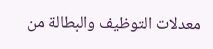معدلات التوظيف والبطالة من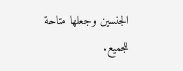الجنسين وجعلها متاحة للجميع.